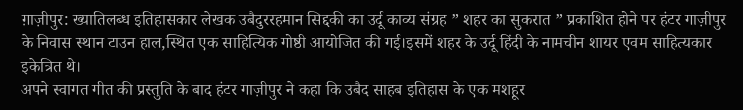ग़ाज़ीपुर: ख्यातिलब्ध इतिहासकार लेखक उबैदुररहमान सिद्दकी का उर्दू काव्य संग्रह ” शहर का सुकरात ” प्रकाशित होने पर हंटर गाज़ीपुर के निवास स्थान टाउन हाल,स्थित एक साहित्यिक गोष्ठी आयोजित की गई।इसमें शहर के उर्दू हिंदी के नामचीन शायर एवम साहित्यकार इकेत्रित थे।
अपने स्वागत गीत की प्रस्तुति के बाद हंटर गाज़ीपुर ने कहा कि उबैद साहब इतिहास के एक मशहूर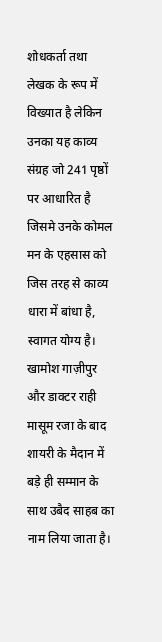शोधकर्ता तथा लेखक के रूप में विख्यात है लेकिन उनका यह काव्य संग्रह जो 241 पृष्ठों पर आधारित है जिसमे उनके कोमल मन के एहसास को जिस तरह से काव्य धारा में बांधा है, स्वागत योग्य है। खामोश गाज़ीपुर और डाक्टर राही मासूम रजा के बाद शायरी के मैदान में बड़े ही सम्मान के साथ उबैद साहब का नाम लिया जाता है।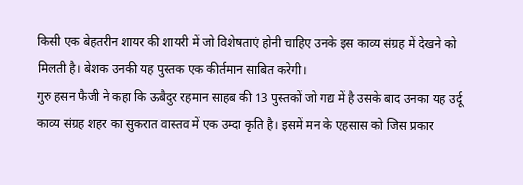किसी एक बेहतरीन शायर की शायरी में जो विशेषताएं होनी चाहिए उनके इस काव्य संग्रह में देखने को मिलती है। बेशक उनकी यह पुस्तक एक कीर्तमान साबित करेगी।
गुरु हसन फैजी ने कहा कि ऊबैदुर रहमान साहब की 13 पुस्तकों जो गद्य में है उसके बाद उनका यह उर्दू काव्य संग्रह शहर का सुकरात वास्तव में एक उम्दा कृति है। इसमें मन के एहसास को जिस प्रकार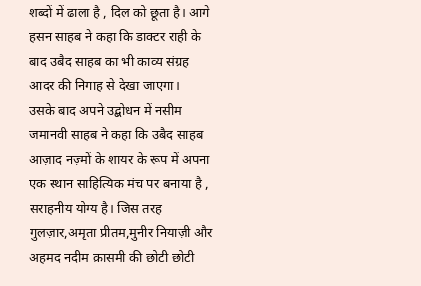शब्दों में ढाला है , दिल को छूता है। आगे हसन साहब ने कहा कि डाक्टर राही के बाद उबैद साहब का भी काव्य संग्रह आदर की निगाह से देखा जाएगा।
उसके बाद अपने उद्बोधन में नसीम जमानवी साहब ने कहा कि उबैद साहब आज़ाद नज़्मों के शायर के रूप में अपना एक स्थान साहित्यिक मंच पर बनाया है , सराहनीय योग्य है। जिस तरह गुलज़ार,अमृता प्रीतम,मुनीर नियाज़ी और अहमद नदीम क़ासमी की छोटी छोटी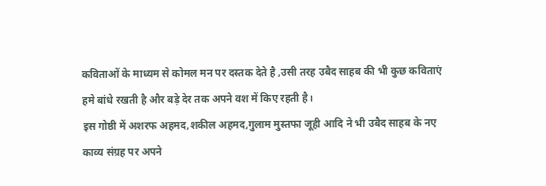कविताओं के माध्यम से कोमल मन पर दस्तक देते है ,उसी तरह उबैद साहब की भी कुछ कविताएं हमे बांधे रखती है और बड़े देर तक अपने वश में किए रहती है।
इस गोष्ठी में अशरफ अहमद,शकील अहमद,गुलाम मुस्तफा जूही आदि ने भी उबैद साहब के नए काव्य संग्रह पर अपने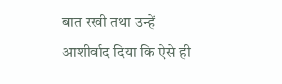बात रखी तथा उन्हें आशीर्वाद दिया कि ऐसे ही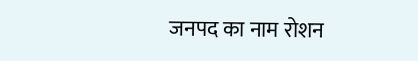जनपद का नाम रोशन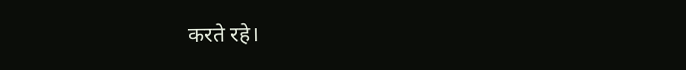करते रहे।